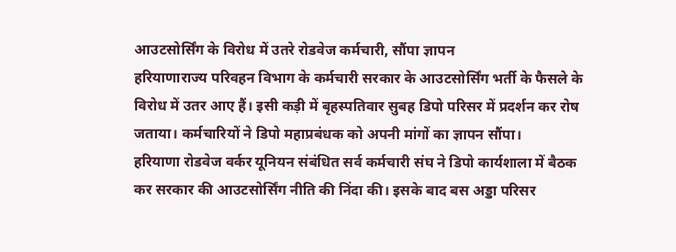आउटसोर्सिंग के विरोध में उतरे रोडवेज कर्मचारी, सौंपा ज्ञापन
हरियाणाराज्य परिवहन विभाग के कर्मचारी सरकार के आउटसोर्सिंग भर्ती के फैसले के विरोध में उतर आए हैं। इसी कड़ी में बृहस्पतिवार सुबह डिपो परिसर में प्रदर्शन कर रोष जताया। कर्मचारियों ने डिपो महाप्रबंधक को अपनी मांगों का ज्ञापन सौंपा।
हरियाणा रोडवेज वर्कर यूनियन संबंधित सर्व कर्मचारी संघ ने डिपो कार्यशाला में बैठक कर सरकार की आउटसोर्सिंग नीति की निंदा की। इसके बाद बस अड्डा परिसर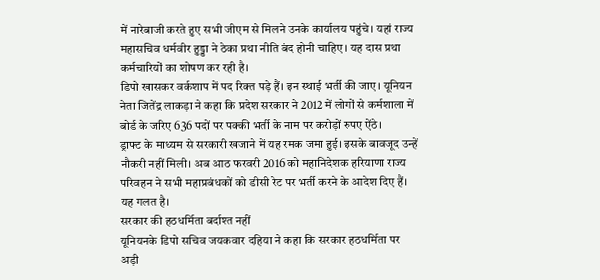में नारेबाजी करते हुए सभी जीएम से मिलने उनके कार्यालय पहुंचे। यहां राज्य महासचिव धर्मवीर हुड्डा ने ठेका प्रथा नीति बंद होनी चाहिए। यह दास प्रथा कर्मचारियों का शोषण कर रही है।
डिपो खासकर वर्कशाप में पद रिक्त पड़े हैं। इन स्थाई भर्ती की जाए। यूनियन नेता जितेंद्र लाकड़ा ने कहा कि प्रदेश सरकार ने 2012 में लोगों से कर्मशाला में बोर्ड के जरिए 636 पदों पर पक्की भर्ती के नाम पर करोड़ों रुपए ऐंठे।
ड्राफ्ट के माध्यम से सरकारी खजाने में यह रमक जमा हुई। इसके बावजूद उन्हें नौकरी नहीं मिली। अब आठ फरवरी 2016 को महानिदेशक हरियाणा राज्य परिवहन ने सभी महाप्रबंधकों को डीसी रेट पर भर्ती करने के आदेश दिए हैं। यह गलत है।
सरकार की हठधर्मिता बर्दाश्त नहीं
यूनियनके डिपो सचिव जयकवार दहिया ने कहा कि सरकार हठधर्मिता पर अड़ी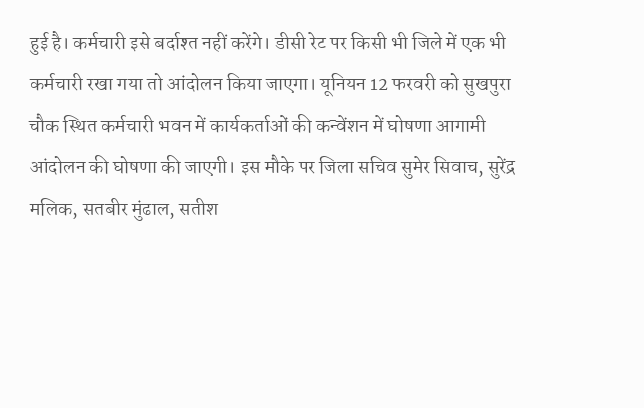हुई है। कर्मचारी इसे बर्दाश्त नहीं करेंगे। डीसी रेट पर किसी भी जिले में एक भी कर्मचारी रखा गया तो आंदोलन किया जाएगा। यूनियन 12 फरवरी को सुखपुरा चौक स्थित कर्मचारी भवन में कार्यकर्ताओं की कन्वेंशन में घोषणा आगामी आंदोलन की घोषणा की जाएगी। इस मौके पर जिला सचिव सुमेर सिवाच, सुरेंद्र मलिक, सतबीर मुंढाल, सतीश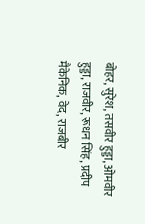बोहर, सुरेश, तसवीर हुड्डा, ओमवीर हुड्डा, राजवीर, रूधन सिंह, प्रदीप मैकेनिक, वेद, राजबीर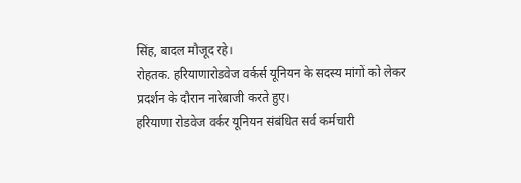सिंह, बादल मौजूद रहे।
रोहतक. हरियाणारोडवेज वर्कर्स यूनियन के सदस्य मांगों को लेकर प्रदर्शन के दौरान नारेबाजी करते हुए।
हरियाणा रोडवेज वर्कर यूनियन संबंधित सर्व कर्मचारी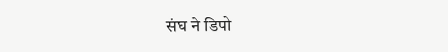संघ ने डिपो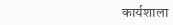कार्यशाला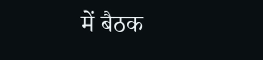में बैठक